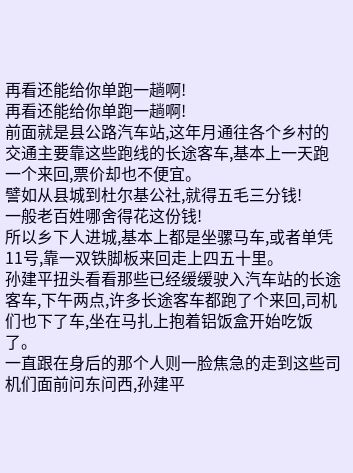再看还能给你单跑一趟啊!
再看还能给你单跑一趟啊!
前面就是县公路汽车站,这年月通往各个乡村的交通主要靠这些跑线的长途客车,基本上一天跑一个来回,票价却也不便宜。
譬如从县城到杜尔基公社,就得五毛三分钱!
一般老百姓哪舍得花这份钱!
所以乡下人进城,基本上都是坐骡马车,或者单凭11号,靠一双铁脚板来回走上四五十里。
孙建平扭头看看那些已经缓缓驶入汽车站的长途客车,下午两点,许多长途客车都跑了个来回,司机们也下了车,坐在马扎上抱着铝饭盒开始吃饭了。
一直跟在身后的那个人则一脸焦急的走到这些司机们面前问东问西,孙建平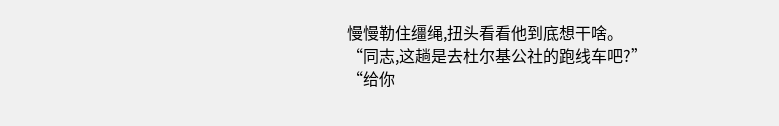慢慢勒住缰绳,扭头看看他到底想干啥。
“同志,这趟是去杜尔基公社的跑线车吧?”
“给你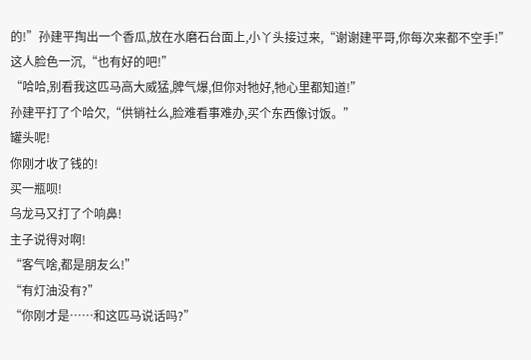的!”孙建平掏出一个香瓜,放在水磨石台面上,小丫头接过来,“谢谢建平哥,你每次来都不空手!”
这人脸色一沉,“也有好的吧!”
“哈哈,别看我这匹马高大威猛,脾气爆,但你对牠好,牠心里都知道!”
孙建平打了个哈欠,“供销社么,脸难看事难办,买个东西像讨饭。”
罐头呢!
你刚才收了钱的!
买一瓶呗!
乌龙马又打了个响鼻!
主子说得对啊!
“客气啥,都是朋友么!”
“有灯油没有?”
“你刚才是……和这匹马说话吗?”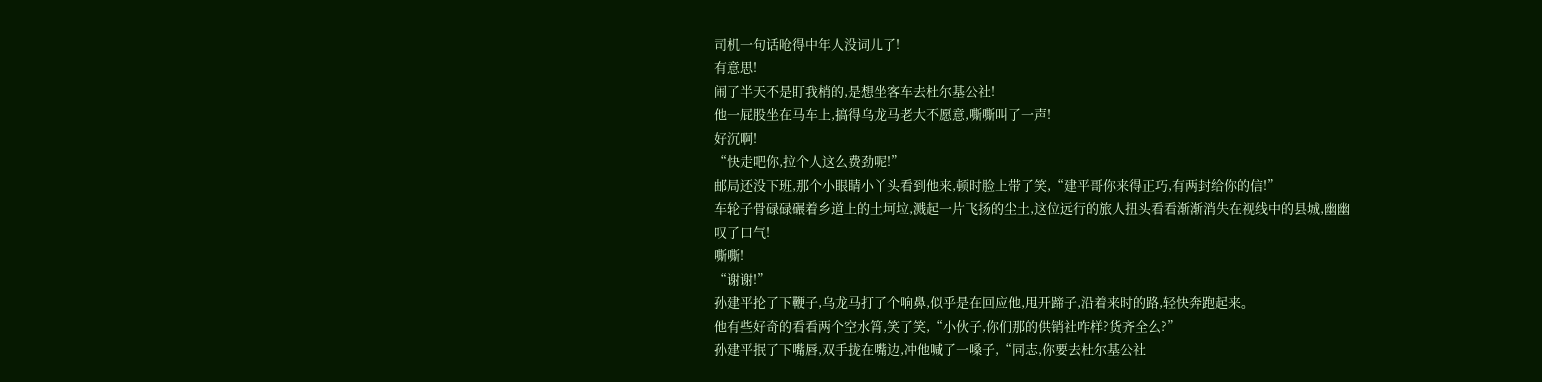司机一句话呛得中年人没词儿了!
有意思!
闹了半天不是盯我梢的,是想坐客车去杜尔基公社!
他一屁股坐在马车上,搞得乌龙马老大不愿意,嘶嘶叫了一声!
好沉啊!
“快走吧你,拉个人这么费劲呢!”
邮局还没下班,那个小眼睛小丫头看到他来,顿时脸上带了笑,“建平哥你来得正巧,有两封给你的信!”
车轮子骨碌碌碾着乡道上的土坷垃,溅起一片飞扬的尘土,这位远行的旅人扭头看看渐渐消失在视线中的县城,幽幽叹了口气!
嘶嘶!
“谢谢!”
孙建平抡了下鞭子,乌龙马打了个响鼻,似乎是在回应他,甩开蹄子,沿着来时的路,轻快奔跑起来。
他有些好奇的看看两个空水筲,笑了笑,“小伙子,你们那的供销社咋样?货齐全么?”
孙建平抿了下嘴唇,双手拢在嘴边,冲他喊了一嗓子,“同志,你要去杜尔基公社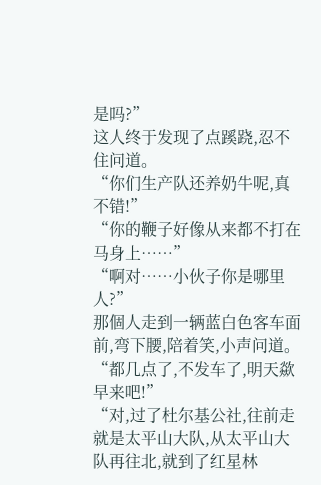是吗?”
这人终于发现了点蹊跷,忍不住问道。
“你们生产队还养奶牛呢,真不错!”
“你的鞭子好像从来都不打在马身上……”
“啊对……小伙子你是哪里人?”
那個人走到一辆蓝白色客车面前,弯下腰,陪着笑,小声问道。
“都几点了,不发车了,明天歘早来吧!”
“对,过了杜尔基公社,往前走就是太平山大队,从太平山大队再往北,就到了红星林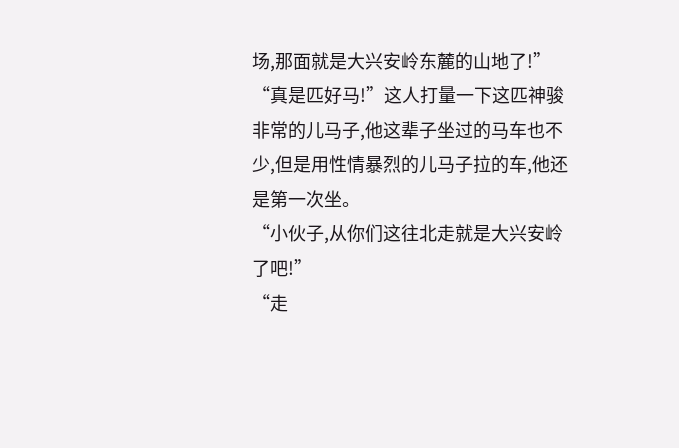场,那面就是大兴安岭东麓的山地了!”
“真是匹好马!”这人打量一下这匹神骏非常的儿马子,他这辈子坐过的马车也不少,但是用性情暴烈的儿马子拉的车,他还是第一次坐。
“小伙子,从你们这往北走就是大兴安岭了吧!”
“走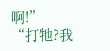啊!”
“打牠?我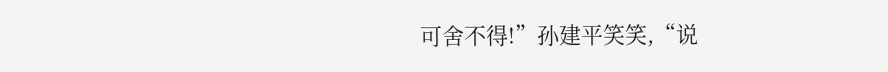可舍不得!”孙建平笑笑,“说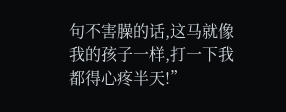句不害臊的话,这马就像我的孩子一样,打一下我都得心疼半天!”